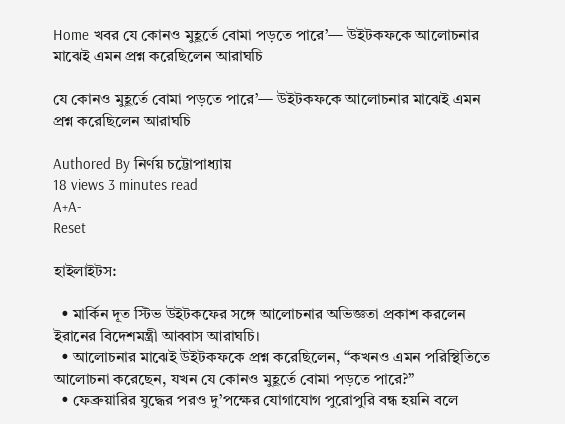Home খবর যে কোনও মুহূর্তে বোমা পড়তে পারে’— উইটকফকে আলোচনার মাঝেই এমন প্রশ্ন করেছিলেন আরাঘচি

যে কোনও মুহূর্তে বোমা পড়তে পারে’— উইটকফকে আলোচনার মাঝেই এমন প্রশ্ন করেছিলেন আরাঘচি

Authored By নির্ণয় চট্টোপাধ্যায়
18 views 3 minutes read
A+A-
Reset

হাইলাইটস:

  • মার্কিন দূত স্টিভ উইটকফের সঙ্গে আলোচনার অভিজ্ঞতা প্রকাশ করলেন ইরানের বিদেশমন্ত্রী আব্বাস আরাঘচি।
  • আলোচনার মাঝেই উইটকফকে প্রশ্ন করেছিলেন, “কখনও এমন পরিস্থিতিতে আলোচনা করেছেন, যখন যে কোনও মুহূর্তে বোমা পড়তে পারে?”
  • ফেব্রুয়ারির যুদ্ধের পরও দু’পক্ষের যোগাযোগ পুরোপুরি বন্ধ হয়নি বলে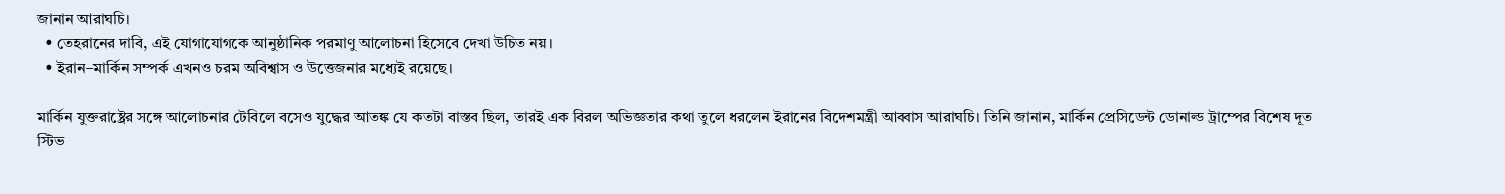জানান আরাঘচি।
  • তেহরানের দাবি, এই যোগাযোগকে আনুষ্ঠানিক পরমাণু আলোচনা হিসেবে দেখা উচিত নয়।
  • ইরান–মার্কিন সম্পর্ক এখনও চরম অবিশ্বাস ও উত্তেজনার মধ্যেই রয়েছে।

মার্কিন যুক্তরাষ্ট্রের সঙ্গে আলোচনার টেবিলে বসেও যুদ্ধের আতঙ্ক যে কতটা বাস্তব ছিল, তারই এক বিরল অভিজ্ঞতার কথা তুলে ধরলেন ইরানের বিদেশমন্ত্রী আব্বাস আরাঘচি। তিনি জানান, মার্কিন প্রেসিডেন্ট ডোনাল্ড ট্রাম্পের বিশেষ দূত স্টিভ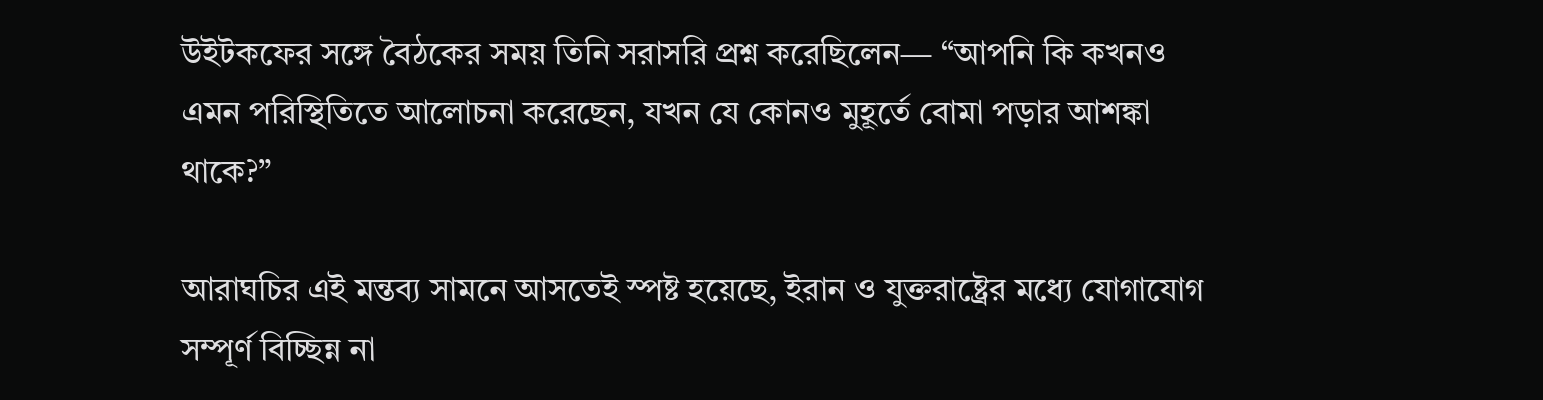উইটকফের সঙ্গে বৈঠকের সময় তিনি সরাসরি প্রশ্ন করেছিলেন— “আপনি কি কখনও এমন পরিস্থিতিতে আলোচনা করেছেন, যখন যে কোনও মুহূর্তে বোমা পড়ার আশঙ্কা থাকে?”

আরাঘচির এই মন্তব্য সামনে আসতেই স্পষ্ট হয়েছে, ইরান ও যুক্তরাষ্ট্রের মধ্যে যোগাযোগ সম্পূর্ণ বিচ্ছিন্ন না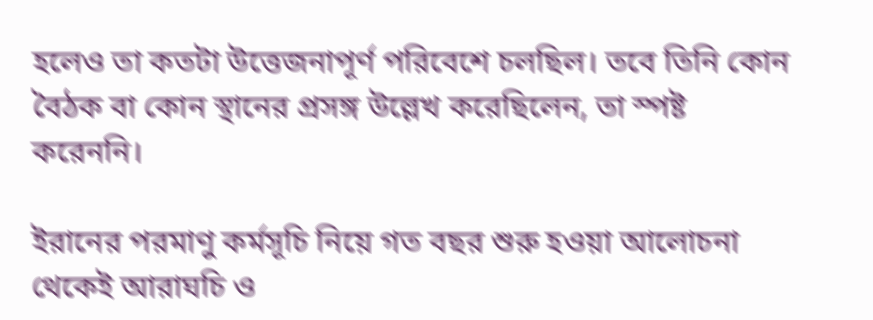হলেও তা কতটা উত্তেজনাপূর্ণ পরিবেশে চলছিল। তবে তিনি কোন বৈঠক বা কোন স্থানের প্রসঙ্গ উল্লেখ করেছিলেন, তা স্পষ্ট করেননি।

ইরানের পরমাণু কর্মসূচি নিয়ে গত বছর শুরু হওয়া আলোচনা থেকেই আরাঘচি ও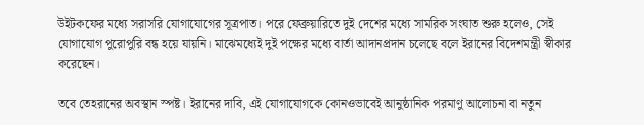উইটকফের মধ্যে সরাসরি যোগাযোগের সূত্রপাত। পরে ফেব্রুয়ারিতে দুই দেশের মধ্যে সামরিক সংঘাত শুরু হলেও, সেই যোগাযোগ পুরোপুরি বন্ধ হয়ে যায়নি। মাঝেমধ্যেই দুই পক্ষের মধ্যে বার্তা আদানপ্রদান চলেছে বলে ইরানের বিদেশমন্ত্রী স্বীকার করেছেন।

তবে তেহরানের অবস্থান স্পষ্ট। ইরানের দাবি, এই যোগাযোগকে কোনওভাবেই আনুষ্ঠানিক পরমাণু আলোচনা বা নতুন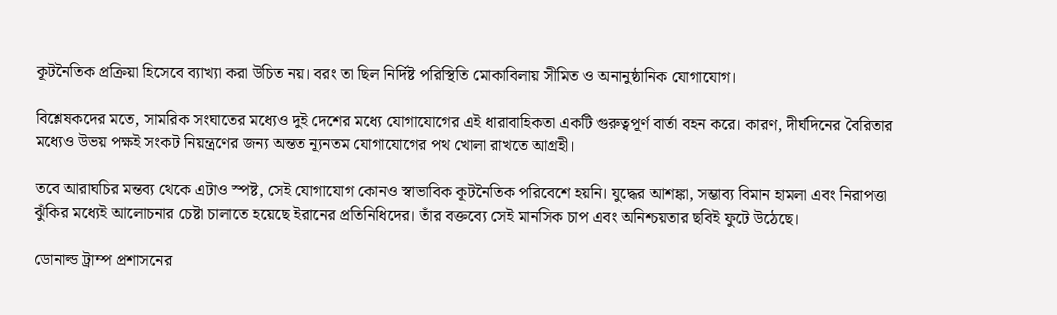কূটনৈতিক প্রক্রিয়া হিসেবে ব্যাখ্যা করা উচিত নয়। বরং তা ছিল নির্দিষ্ট পরিস্থিতি মোকাবিলায় সীমিত ও অনানুষ্ঠানিক যোগাযোগ।

বিশ্লেষকদের মতে, সামরিক সংঘাতের মধ্যেও দুই দেশের মধ্যে যোগাযোগের এই ধারাবাহিকতা একটি গুরুত্বপূর্ণ বার্তা বহন করে। কারণ, দীর্ঘদিনের বৈরিতার মধ্যেও উভয় পক্ষই সংকট নিয়ন্ত্রণের জন্য অন্তত ন্যূনতম যোগাযোগের পথ খোলা রাখতে আগ্রহী।

তবে আরাঘচির মন্তব্য থেকে এটাও স্পষ্ট, সেই যোগাযোগ কোনও স্বাভাবিক কূটনৈতিক পরিবেশে হয়নি। যুদ্ধের আশঙ্কা, সম্ভাব্য বিমান হামলা এবং নিরাপত্তা ঝুঁকির মধ্যেই আলোচনার চেষ্টা চালাতে হয়েছে ইরানের প্রতিনিধিদের। তাঁর বক্তব্যে সেই মানসিক চাপ এবং অনিশ্চয়তার ছবিই ফুটে উঠেছে।

ডোনাল্ড ট্রাম্প প্রশাসনের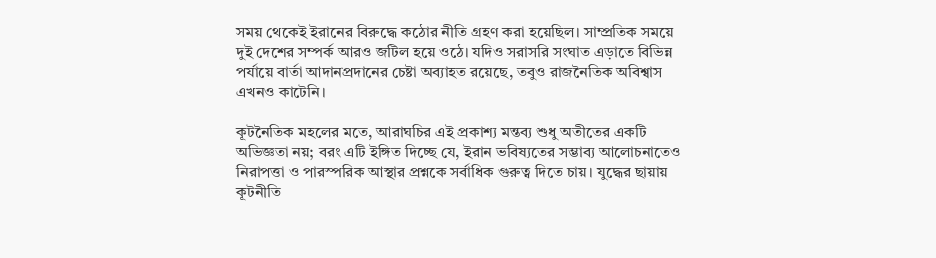সময় থেকেই ইরানের বিরুদ্ধে কঠোর নীতি গ্রহণ করা হয়েছিল। সাম্প্রতিক সময়ে দুই দেশের সম্পর্ক আরও জটিল হয়ে ওঠে। যদিও সরাসরি সংঘাত এড়াতে বিভিন্ন পর্যায়ে বার্তা আদানপ্রদানের চেষ্টা অব্যাহত রয়েছে, তবুও রাজনৈতিক অবিশ্বাস এখনও কাটেনি।

কূটনৈতিক মহলের মতে, আরাঘচির এই প্রকাশ্য মন্তব্য শুধু অতীতের একটি অভিজ্ঞতা নয়; বরং এটি ইঙ্গিত দিচ্ছে যে, ইরান ভবিষ্যতের সম্ভাব্য আলোচনাতেও নিরাপত্তা ও পারস্পরিক আস্থার প্রশ্নকে সর্বাধিক গুরুত্ব দিতে চায়। যুদ্ধের ছায়ায় কূটনীতি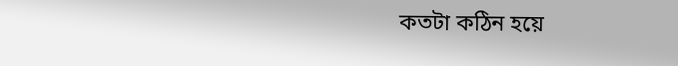কতটা কঠিন হয়ে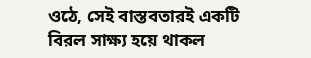ওঠে, সেই বাস্তবতারই একটি বিরল সাক্ষ্য হয়ে থাকল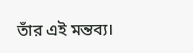তাঁর এই মন্তব্য।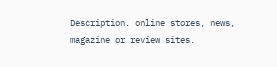Description. online stores, news, magazine or review sites.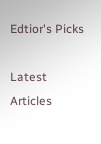Edtior's Picks

Latest Articles